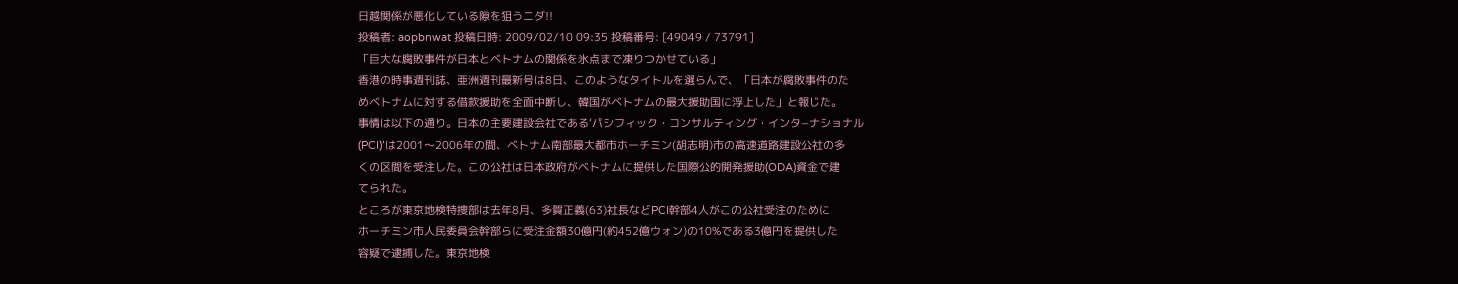日越関係が悪化している隙を狙うニダ!!
投稿者: aopbnwat 投稿日時: 2009/02/10 09:35 投稿番号: [49049 / 73791]
「巨大な腐敗事件が日本とベトナムの関係を氷点まで凍りつかせている」
香港の時事週刊誌、亜洲週刊最新号は8日、このようなタイトルを選らんで、「日本が腐敗事件のた
めベトナムに対する借款援助を全面中断し、韓国がベトナムの最大援助国に浮上した」と報じた。
事情は以下の通り。日本の主要建設会社である‘パシフィック・コンサルティング・インタ−ナショナル
(PCI)’は2001〜2006年の間、ベトナム南部最大都市ホーチミン(胡志明)市の高速道路建設公社の多
くの区間を受注した。この公社は日本政府がベトナムに提供した国際公的開発援助(ODA)資金で建
てられた。
ところが東京地検特捜部は去年8月、多賀正義(63)社長などPCI幹部4人がこの公社受注のために
ホーチミン市人民委員会幹部らに受注金額30億円(約452億ウォン)の10%である3億円を提供した
容疑で逮捕した。東京地検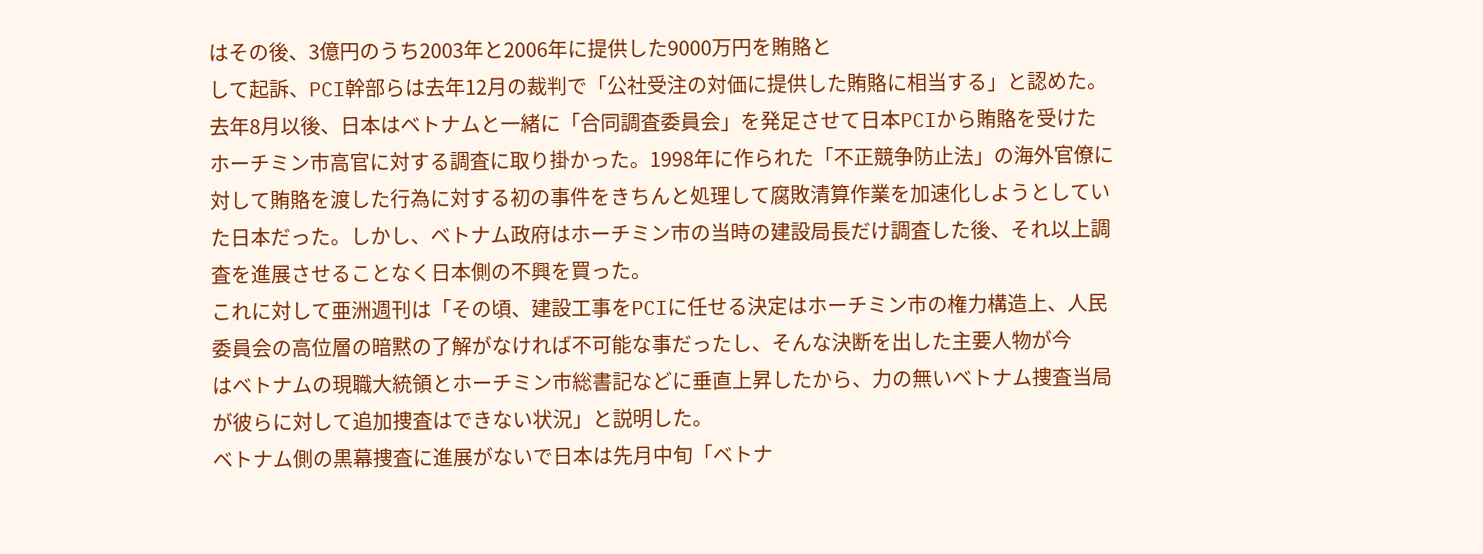はその後、3億円のうち2003年と2006年に提供した9000万円を賄賂と
して起訴、PCI幹部らは去年12月の裁判で「公社受注の対価に提供した賄賂に相当する」と認めた。
去年8月以後、日本はベトナムと一緒に「合同調査委員会」を発足させて日本PCIから賄賂を受けた
ホーチミン市高官に対する調査に取り掛かった。1998年に作られた「不正競争防止法」の海外官僚に
対して賄賂を渡した行為に対する初の事件をきちんと処理して腐敗清算作業を加速化しようとしてい
た日本だった。しかし、ベトナム政府はホーチミン市の当時の建設局長だけ調査した後、それ以上調
査を進展させることなく日本側の不興を買った。
これに対して亜洲週刊は「その頃、建設工事をPCIに任せる決定はホーチミン市の権力構造上、人民
委員会の高位層の暗黙の了解がなければ不可能な事だったし、そんな決断を出した主要人物が今
はベトナムの現職大統領とホーチミン市総書記などに垂直上昇したから、力の無いベトナム捜査当局
が彼らに対して追加捜査はできない状況」と説明した。
ベトナム側の黒幕捜査に進展がないで日本は先月中旬「ベトナ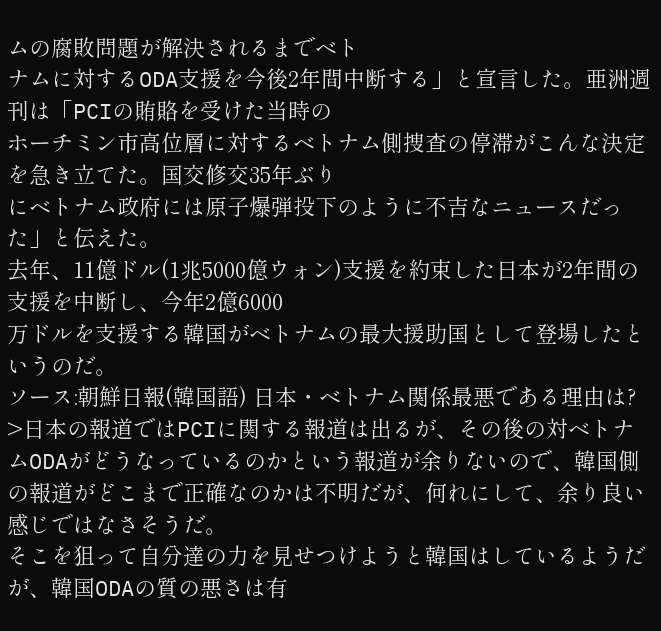ムの腐敗問題が解決されるまでベト
ナムに対するODA支援を今後2年間中断する」と宣言した。亜洲週刊は「PCIの賄賂を受けた当時の
ホーチミン市高位層に対するベトナム側捜査の停滞がこんな決定を急き立てた。国交修交35年ぶり
にベトナム政府には原子爆弾投下のように不吉なニュースだった」と伝えた。
去年、11億ドル(1兆5000億ウォン)支援を約束した日本が2年間の支援を中断し、今年2億6000
万ドルを支援する韓国がベトナムの最大援助国として登場したというのだ。
ソース:朝鮮日報(韓国語) 日本・ベトナム関係最悪である理由は?
>日本の報道ではPCIに関する報道は出るが、その後の対ベトナムODAがどうなっているのかという報道が余りないので、韓国側の報道がどこまで正確なのかは不明だが、何れにして、余り良い感じではなさそうだ。
そこを狙って自分達の力を見せつけようと韓国はしているようだが、韓国ODAの質の悪さは有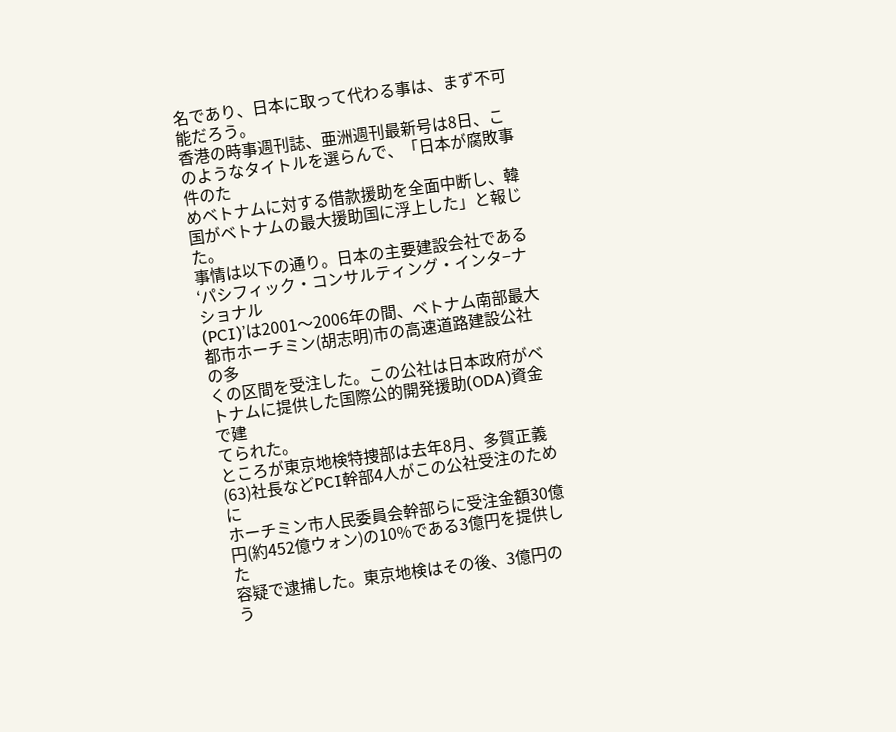名であり、日本に取って代わる事は、まず不可能だろう。
香港の時事週刊誌、亜洲週刊最新号は8日、このようなタイトルを選らんで、「日本が腐敗事件のた
めベトナムに対する借款援助を全面中断し、韓国がベトナムの最大援助国に浮上した」と報じた。
事情は以下の通り。日本の主要建設会社である‘パシフィック・コンサルティング・インタ−ナショナル
(PCI)’は2001〜2006年の間、ベトナム南部最大都市ホーチミン(胡志明)市の高速道路建設公社の多
くの区間を受注した。この公社は日本政府がベトナムに提供した国際公的開発援助(ODA)資金で建
てられた。
ところが東京地検特捜部は去年8月、多賀正義(63)社長などPCI幹部4人がこの公社受注のために
ホーチミン市人民委員会幹部らに受注金額30億円(約452億ウォン)の10%である3億円を提供した
容疑で逮捕した。東京地検はその後、3億円のう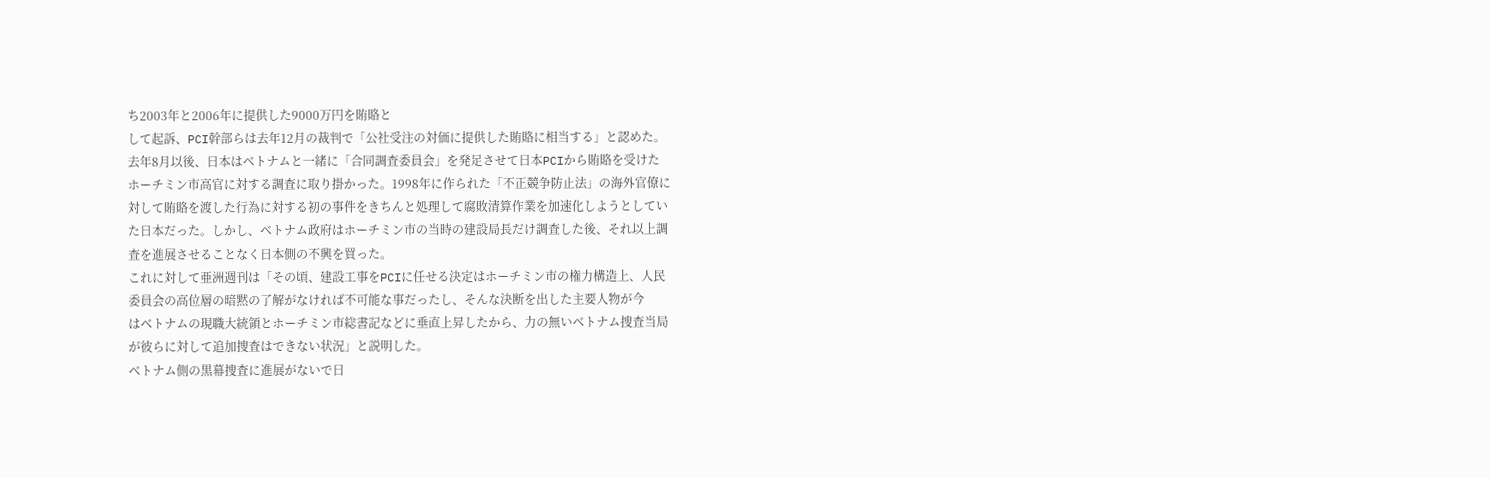ち2003年と2006年に提供した9000万円を賄賂と
して起訴、PCI幹部らは去年12月の裁判で「公社受注の対価に提供した賄賂に相当する」と認めた。
去年8月以後、日本はベトナムと一緒に「合同調査委員会」を発足させて日本PCIから賄賂を受けた
ホーチミン市高官に対する調査に取り掛かった。1998年に作られた「不正競争防止法」の海外官僚に
対して賄賂を渡した行為に対する初の事件をきちんと処理して腐敗清算作業を加速化しようとしてい
た日本だった。しかし、ベトナム政府はホーチミン市の当時の建設局長だけ調査した後、それ以上調
査を進展させることなく日本側の不興を買った。
これに対して亜洲週刊は「その頃、建設工事をPCIに任せる決定はホーチミン市の権力構造上、人民
委員会の高位層の暗黙の了解がなければ不可能な事だったし、そんな決断を出した主要人物が今
はベトナムの現職大統領とホーチミン市総書記などに垂直上昇したから、力の無いベトナム捜査当局
が彼らに対して追加捜査はできない状況」と説明した。
ベトナム側の黒幕捜査に進展がないで日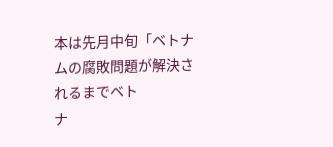本は先月中旬「ベトナムの腐敗問題が解決されるまでベト
ナ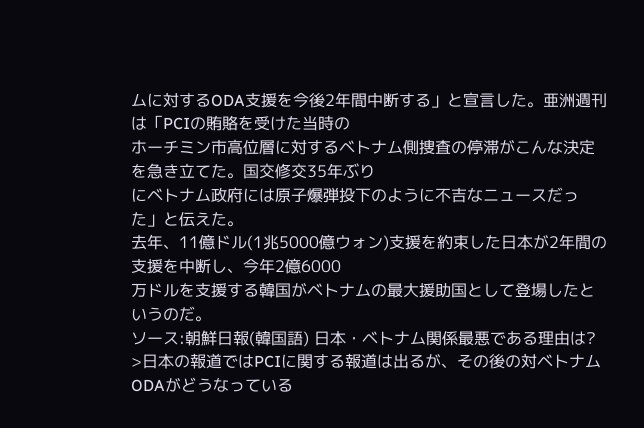ムに対するODA支援を今後2年間中断する」と宣言した。亜洲週刊は「PCIの賄賂を受けた当時の
ホーチミン市高位層に対するベトナム側捜査の停滞がこんな決定を急き立てた。国交修交35年ぶり
にベトナム政府には原子爆弾投下のように不吉なニュースだった」と伝えた。
去年、11億ドル(1兆5000億ウォン)支援を約束した日本が2年間の支援を中断し、今年2億6000
万ドルを支援する韓国がベトナムの最大援助国として登場したというのだ。
ソース:朝鮮日報(韓国語) 日本・ベトナム関係最悪である理由は?
>日本の報道ではPCIに関する報道は出るが、その後の対ベトナムODAがどうなっている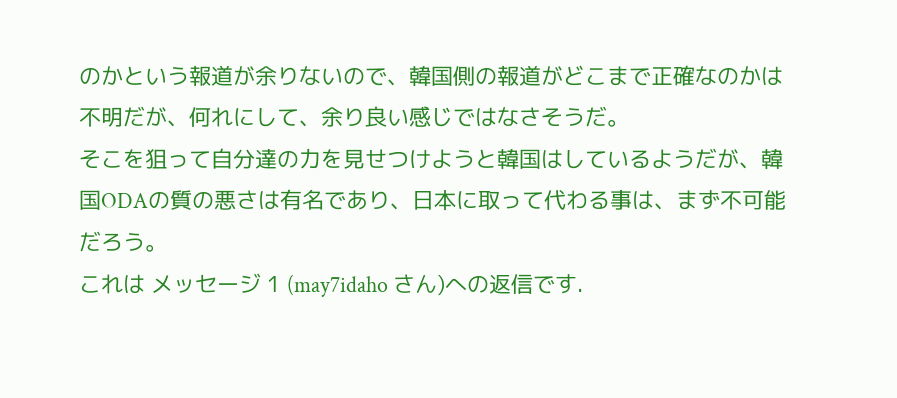のかという報道が余りないので、韓国側の報道がどこまで正確なのかは不明だが、何れにして、余り良い感じではなさそうだ。
そこを狙って自分達の力を見せつけようと韓国はしているようだが、韓国ODAの質の悪さは有名であり、日本に取って代わる事は、まず不可能だろう。
これは メッセージ 1 (may7idaho さん)への返信です.